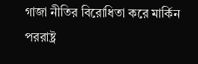গাজা নীতির বিরোধিতা করে মার্কিন পররাষ্ট্র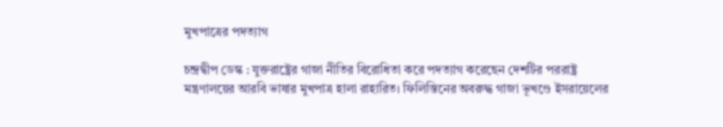মুখপাত্রের পদত্যাগ

চন্দ্রদ্বীপ ডেস্ক : যুক্তরাষ্ট্রের গাজা নীতির বিরোধিতা করে পদত্যাগ করেছেন দেশটির পররাষ্ট্র মন্ত্রণালয়ের আরবি ভাষার মুখপাত্র হালা রাহারিত। ফিলিস্তিনের অবরুদ্ধ গাজা ভূখণ্ডে ইসরায়েলের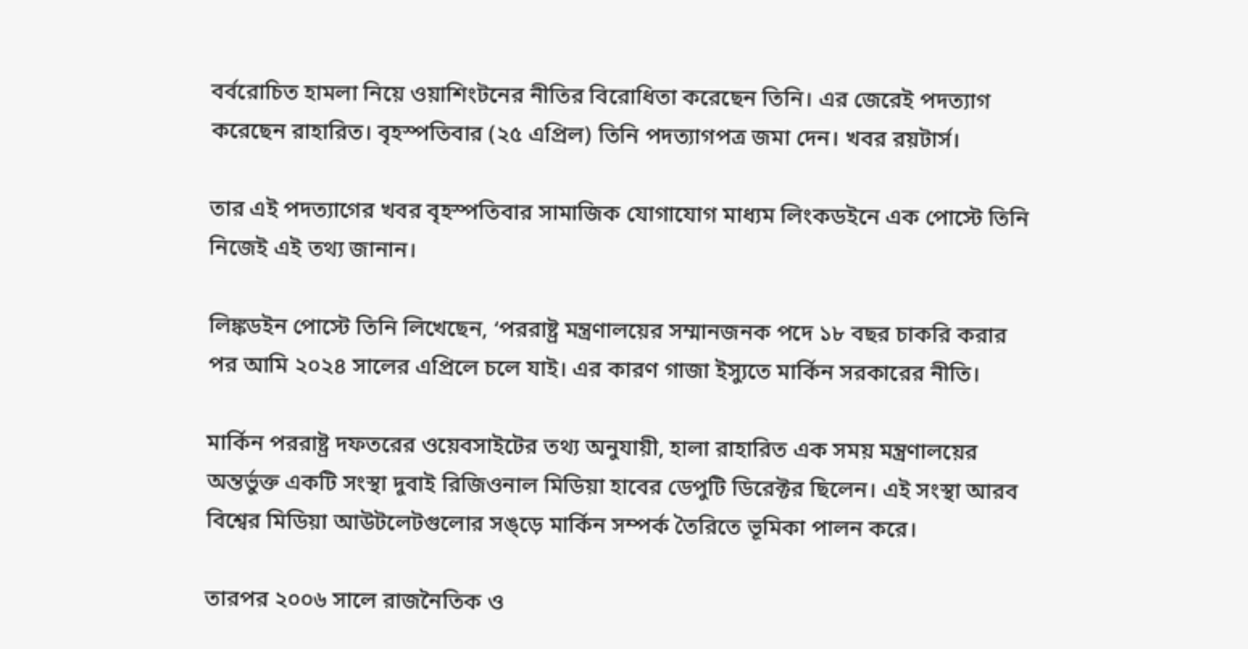বর্বরোচিত হামলা নিয়ে ওয়াশিংটনের নীতির বিরোধিতা করেছেন তিনি। এর জেরেই পদত্যাগ করেছেন রাহারিত। বৃহস্পতিবার (২৫ এপ্রিল) তিনি পদত্যাগপত্র জমা দেন। খবর রয়টার্স।

তার এই পদত্যাগের খবর বৃহস্পতিবার সামাজিক যোগাযোগ মাধ্যম লিংকডইনে এক পোস্টে তিনি নিজেই এই তথ্য জানান।

লিঙ্কডইন পোস্টে তিনি লিখেছেন, ‘পররাষ্ট্র মন্ত্রণালয়ের সম্মানজনক পদে ১৮ বছর চাকরি করার পর আমি ২০২৪ সালের এপ্রিলে চলে যাই। এর কারণ গাজা ইস্যুতে মার্কিন সরকারের নীতি।

মার্কিন পররাষ্ট্র দফতরের ওয়েবসাইটের তথ্য অনুযায়ী, হালা রাহারিত এক সময় মন্ত্রণালয়ের অন্তর্ভুক্ত একটি সংস্থা দুবাই রিজিওনাল মিডিয়া হাবের ডেপুটি ডিরেক্টর ছিলেন। এই সংস্থা আরব বিশ্বের মিডিয়া আউটলেটগুলোর সঙ্ড়ে মার্কিন সম্পর্ক তৈরিতে ভূমিকা পালন করে।

তারপর ২০০৬ সালে রাজনৈতিক ও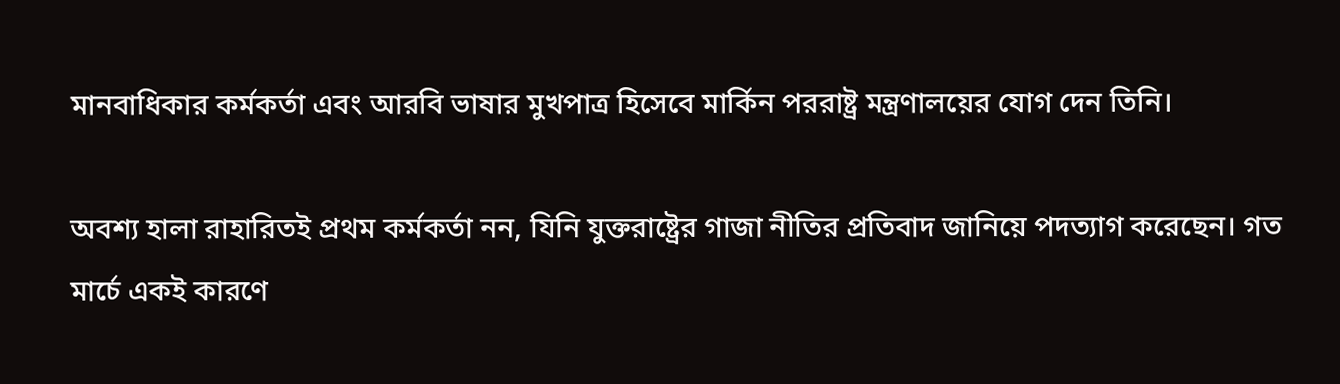মানবাধিকার কর্মকর্তা এবং আরবি ভাষার মুখপাত্র হিসেবে মার্কিন পররাষ্ট্র মন্ত্রণালয়ের যোগ দেন তিনি।

অবশ্য হালা রাহারিতই প্রথম কর্মকর্তা নন, যিনি যুক্তরাষ্ট্রের গাজা নীতির প্রতিবাদ জানিয়ে পদত্যাগ করেছেন। গত মার্চে একই কারণে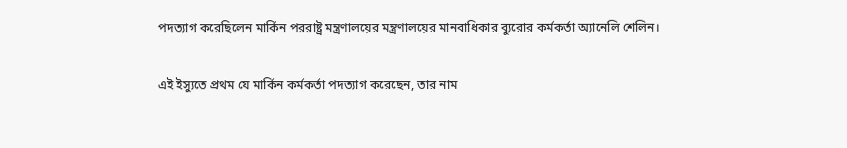পদত্যাগ করেছিলেন মার্কিন পররাষ্ট্র মন্ত্রণালয়ের মন্ত্রণালয়ের মানবাধিকার ব্যুরোর কর্মকর্তা অ্যানেলি শেলিন।

এই ইস্যুতে প্রথম যে মার্কিন কর্মকর্তা পদত্যাগ করেছেন, তার নাম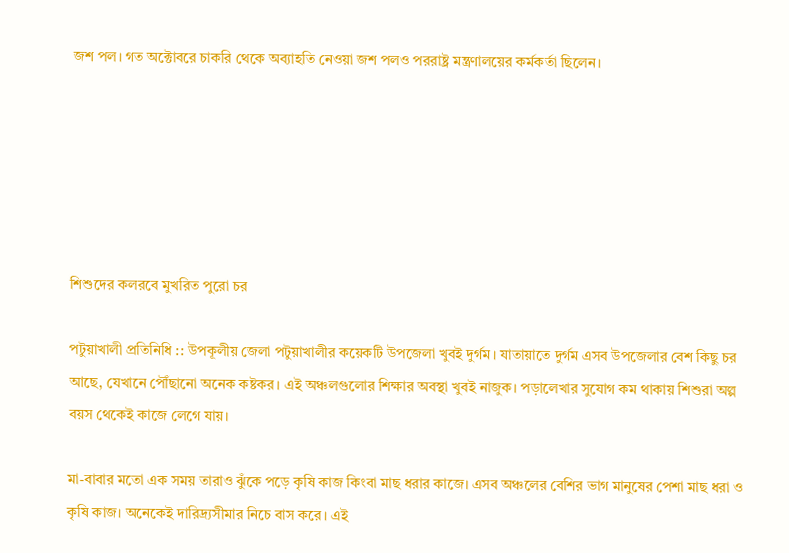জশ পল। গত অক্টোবরে চাকরি থেকে অব্যাহতি নেওয়া জশ পলও পররাষ্ট্র মন্ত্রণালয়ের কর্মকর্তা ছিলেন।






শিশুদের কলরবে মুখরিত পুরো চর

পটুয়াখালী প্রতিনিধি :: উপকূলীয় জেলা পটুয়াখালীর কয়েকটি উপজেলা খুবই দুর্গম। যাতায়াতে দুর্গম এসব উপজেলার বেশ কিছু চর আছে, যেখানে পৌঁছানো অনেক কষ্টকর। এই অঞ্চলগুলোর শিক্ষার অবস্থা খুবই নাজুক। পড়ালেখার সুযোগ কম থাকায় শিশুরা অল্প বয়স থেকেই কাজে লেগে যায়।

মা-বাবার মতো এক সময় তারাও ঝুঁকে পড়ে কৃষি কাজ কিংবা মাছ ধরার কাজে। এসব অঞ্চলের বেশির ভাগ মানুষের পেশা মাছ ধরা ও কৃষি কাজ। অনেকেই দারিদ্র্যসীমার নিচে বাস করে। এই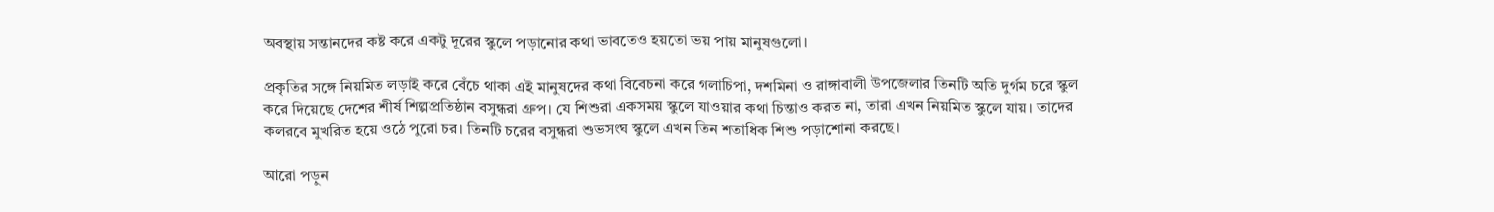অবস্থায় সন্তানদের কষ্ট করে একটু দূরের স্কুলে পড়ানোর কথা ভাবতেও হয়তো ভয় পায় মানুষগুলো।

প্রকৃতির সঙ্গে নিয়মিত লড়াই করে বেঁচে থাকা এই মানুষদের কথা বিবেচনা করে গলাচিপা, দশমিনা ও রাঙ্গাবালী উপজেলার তিনটি অতি দুর্গম চরে স্কুল করে দিয়েছে দেশের শীর্ষ শিল্পপ্রতিষ্ঠান বসুন্ধরা গ্রুপ। যে শিশুরা একসময় স্কুলে যাওয়ার কথা চিন্তাও করত না, তারা এখন নিয়মিত স্কুলে যায়। তাদের কলরবে মুখরিত হয়ে ওঠে পুরো চর। তিনটি চরের বসুন্ধরা শুভসংঘ স্কুলে এখন তিন শতাধিক শিশু পড়াশোনা করছে।

আরো পড়ুন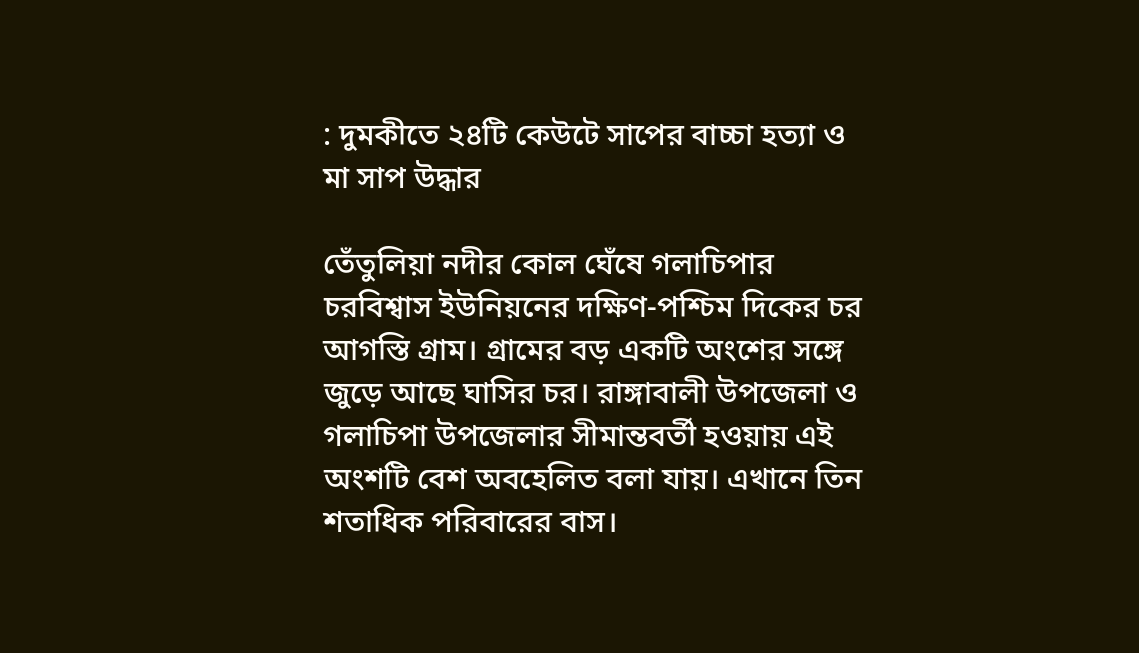: দুমকীতে ২৪টি কেউটে সাপের বাচ্চা হত্যা ও মা সাপ উদ্ধার

তেঁতুলিয়া নদীর কোল ঘেঁষে গলাচিপার চরবিশ্বাস ইউনিয়নের দক্ষিণ-পশ্চিম দিকের চর আগস্তি গ্রাম। গ্রামের বড় একটি অংশের সঙ্গে জুড়ে আছে ঘাসির চর। রাঙ্গাবালী উপজেলা ও গলাচিপা উপজেলার সীমান্তবর্তী হওয়ায় এই অংশটি বেশ অবহেলিত বলা যায়। এখানে তিন শতাধিক পরিবারের বাস।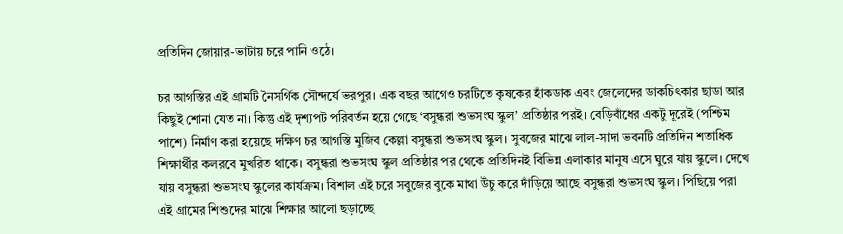প্রতিদিন জোয়ার-ভাটায় চরে পানি ওঠে।

চর আগস্তির এই গ্রামটি নৈসর্গিক সৌন্দর্যে ভরপুর। এক বছর আগেও চরটিতে কৃষকের হাঁকডাক এবং জেলেদের ডাকচিৎকার ছাডা আর কিছুই শোনা যেত না। কিন্তু এই দৃশ্যপট পরিবর্তন হয়ে গেছে ‘বসুন্ধরা শুভসংঘ স্কুল’ প্রতিষ্ঠার পরই। বেড়িবাঁধের একটু দূরেই (পশ্চিম পাশে) নির্মাণ করা হয়েছে দক্ষিণ চর আগস্তি মুজিব কেল্লা বসুন্ধরা শুভসংঘ স্কুল। সুবজের মাঝে লাল-সাদা ভবনটি প্রতিদিন শতাধিক শিক্ষার্থীর কলরবে মুখরিত থাকে। বসুন্ধরা শুভসংঘ স্কুল প্রতিষ্ঠার পর থেকে প্রতিদিনই বিভিন্ন এলাকার মানুষ এসে ঘুরে যায় স্কুলে। দেখে যায় বসুন্ধরা শুভসংঘ স্কুলের কার্যক্রম। বিশাল এই চরে সবুজের বুকে মাথা উঁচু করে দাঁড়িয়ে আছে বসুন্ধরা শুভসংঘ স্কুল। পিছিয়ে পরা এই গ্রামের শিশুদের মাঝে শিক্ষার আলো ছড়াচ্ছে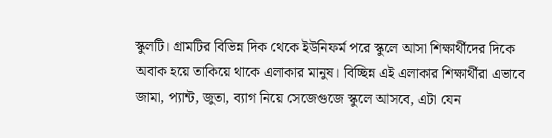স্কুলটি। গ্রামটির বিভিন্ন দিক থেকে ইউনিফর্ম পরে স্কুলে আসা শিক্ষার্থীদের দিকে অবাক হয়ে তাকিয়ে থাকে এলাকার মানুষ। বিচ্ছিন্ন এই এলাকার শিক্ষার্থীরা এভাবে জামা, প্যান্ট, জুতা, ব্যাগ নিয়ে সেজেগুজে স্কুলে আসবে, এটা যেন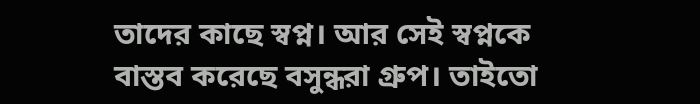তাদের কাছে স্বপ্ন। আর সেই স্বপ্নকে বাস্তব করেছে বসুন্ধরা গ্রুপ। তাইতো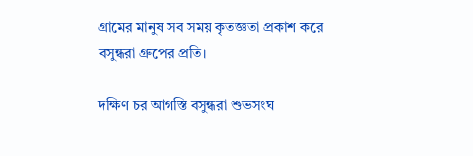গ্রামের মানুষ সব সময় কৃতজ্ঞতা প্রকাশ করে বসুন্ধরা গ্রুপের প্রতি।

দক্ষিণ চর আগস্তি বসুন্ধরা শুভসংঘ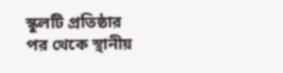স্কুলটি প্রতিষ্ঠার পর থেকে স্থানীয়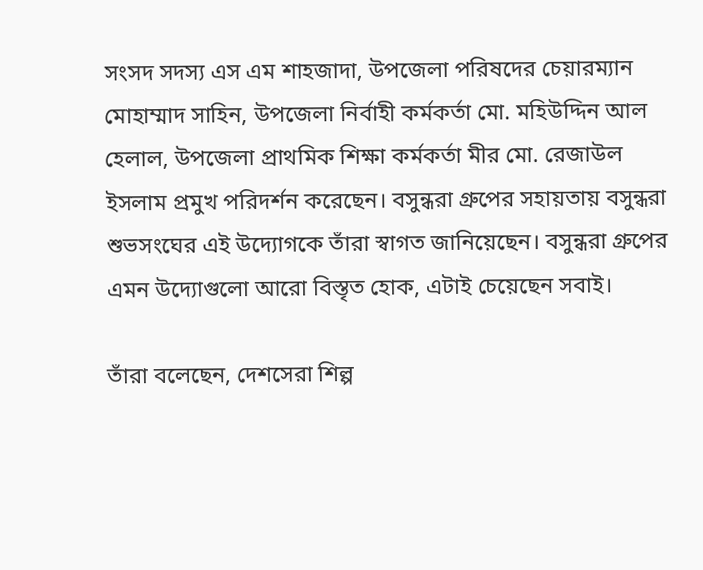সংসদ সদস্য এস এম শাহজাদা, উপজেলা পরিষদের চেয়ারম্যান মোহাম্মাদ সাহিন, উপজেলা নির্বাহী কর্মকর্তা মো. মহিউদ্দিন আল হেলাল, উপজেলা প্রাথমিক শিক্ষা কর্মকর্তা মীর মো. রেজাউল ইসলাম প্রমুখ পরিদর্শন করেছেন। বসুন্ধরা গ্রুপের সহায়তায় বসুন্ধরা শুভসংঘের এই উদ্যোগকে তাঁরা স্বাগত জানিয়েছেন। বসুন্ধরা গ্রুপের এমন উদ্যোগুলো আরো বিস্তৃত হোক, এটাই চেয়েছেন সবাই।

তাঁরা বলেছেন, দেশসেরা শিল্প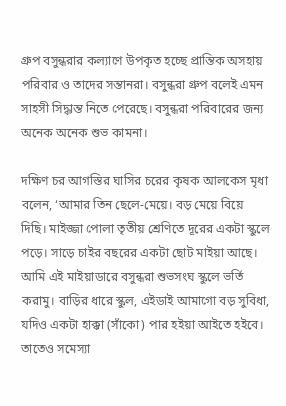গ্রুপ বসুন্ধরার কল্যাণে উপকৃত হচ্ছে প্রান্তিক অসহায় পরিবার ও তাদের সন্তানরা। বসুন্ধরা গ্রুপ বলেই এমন সাহসী সিদ্ধান্ত নিতে পেরেছে। বসুন্ধরা পরিবারের জন্য অনেক অনেক শুভ কামনা।

দক্ষিণ চর আগস্তির ঘাসির চরের কৃষক আলকেস মৃধা বলেন, ‘আমার তিন ছেলে-মেয়ে। বড় মেয়ে বিয়ে দিছি। মাইজ্জা পোলা তৃতীয় শ্রেণিতে দূরের একটা স্কুলে পড়ে। সাড়ে চাইর বছরের একটা ছোট মাইয়া আছে। আমি এই মাইয়াডারে বসুন্ধরা শুভসংঘ স্কুলে ভর্তি করামু। বাড়ির ধারে স্কুল, এইডাই আমাগো বড় সুবিধা, যদিও একটা হাক্কা (সাঁকো) পার হইয়া আইতে হইবে। তাতেও সমেস্যা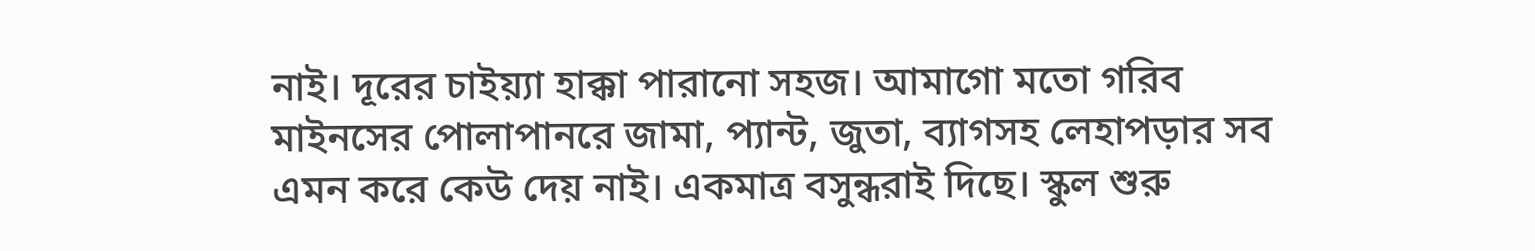নাই। দূরের চাইয়্যা হাক্কা পারানো সহজ। আমাগো মতো গরিব মাইনসের পোলাপানরে জামা, প্যান্ট, জুতা, ব্যাগসহ লেহাপড়ার সব এমন করে কেউ দেয় নাই। একমাত্র বসুন্ধরাই দিছে। স্কুল শুরু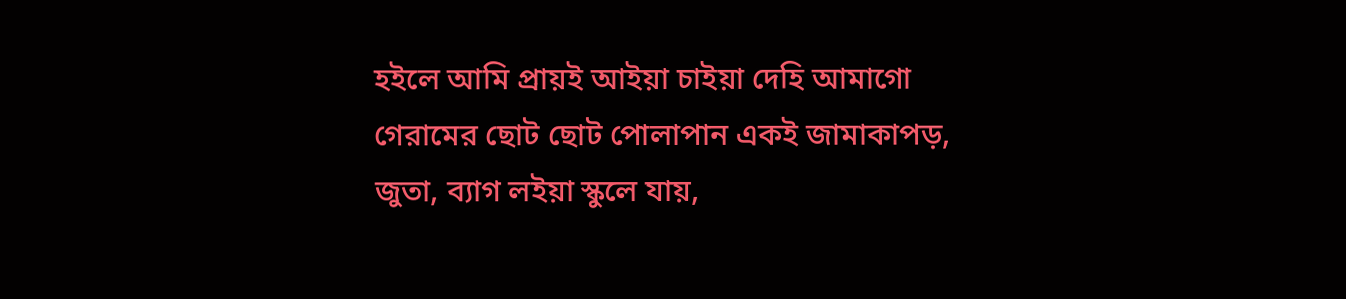হইলে আমি প্রায়ই আইয়া চাইয়া দেহি আমাগো গেরামের ছোট ছোট পোলাপান একই জামাকাপড়, জুতা, ব্যাগ লইয়া স্কুলে যায়,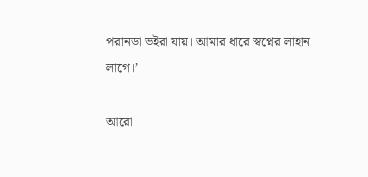পরানডা ভইরা যায়। আমার ধারে স্বপ্নের লাহান লাগে।’

আরো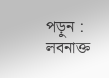পড়ুন : লবনাক্ত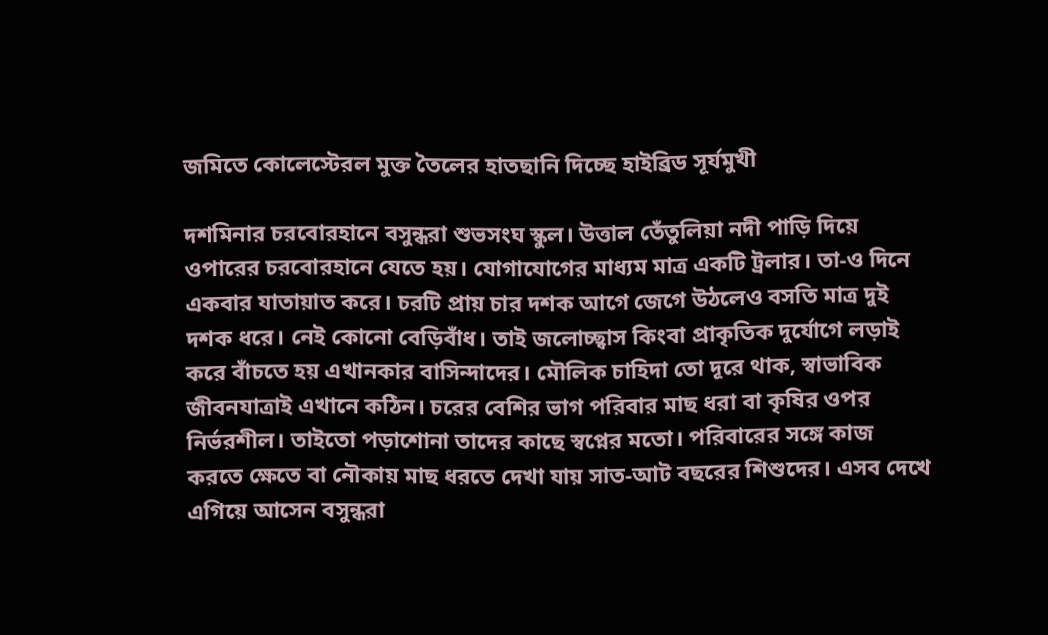জমিতে কোলেস্টেরল মুক্ত তৈলের হাতছানি দিচ্ছে হাইব্রিড সূর্যমুখী

দশমিনার চরবোরহানে বসুন্ধরা শুভসংঘ স্কুল। উত্তাল তেঁতুলিয়া নদী পাড়ি দিয়ে ওপারের চরবোরহানে যেতে হয়। যোগাযোগের মাধ্যম মাত্র একটি ট্রলার। তা-ও দিনে একবার যাতায়াত করে। চরটি প্রায় চার দশক আগে জেগে উঠলেও বসতি মাত্র দুই দশক ধরে। নেই কোনো বেড়িবাঁধ। তাই জলোচ্ছ্বাস কিংবা প্রাকৃতিক দুর্যোগে লড়াই করে বাঁচতে হয় এখানকার বাসিন্দাদের। মৌলিক চাহিদা তো দূরে থাক, স্বাভাবিক জীবনযাত্রাই এখানে কঠিন। চরের বেশির ভাগ পরিবার মাছ ধরা বা কৃষির ওপর নির্ভরশীল। তাইতো পড়াশোনা তাদের কাছে স্বপ্নের মতো। পরিবারের সঙ্গে কাজ করতে ক্ষেতে বা নৌকায় মাছ ধরতে দেখা যায় সাত-আট বছরের শিশুদের। এসব দেখে এগিয়ে আসেন বসুন্ধরা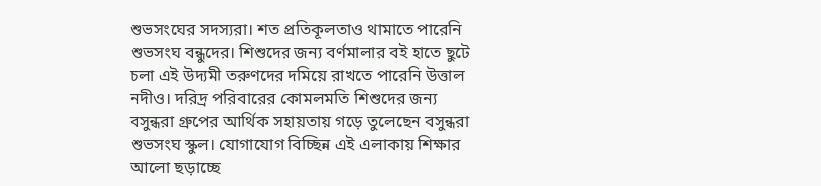শুভসংঘের সদস্যরা। শত প্রতিকূলতাও থামাতে পারেনি শুভসংঘ বন্ধুদের। শিশুদের জন্য বর্ণমালার বই হাতে ছুটে চলা এই উদ্যমী তরুণদের দমিয়ে রাখতে পারেনি উত্তাল নদীও। দরিদ্র পরিবারের কোমলমতি শিশুদের জন্য বসুন্ধরা গ্রুপের আর্থিক সহায়তায় গড়ে তুলেছেন বসুন্ধরা শুভসংঘ স্কুল। যোগাযোগ বিচ্ছিন্ন এই এলাকায় শিক্ষার আলো ছড়াচ্ছে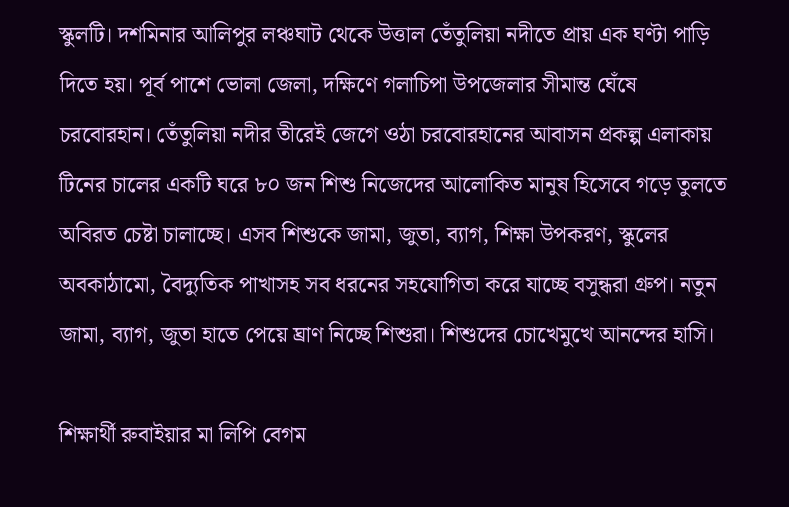স্কুলটি। দশমিনার আলিপুর লঞ্চঘাট থেকে উত্তাল তেঁতুলিয়া নদীতে প্রায় এক ঘণ্টা পাড়ি দিতে হয়। পূর্ব পাশে ভোলা জেলা, দক্ষিণে গলাচিপা উপজেলার সীমান্ত ঘেঁষে চরবোরহান। তেঁতুলিয়া নদীর তীরেই জেগে ওঠা চরবোরহানের আবাসন প্রকল্প এলাকায় টিনের চালের একটি ঘরে ৮০ জন শিশু নিজেদের আলোকিত মানুষ হিসেবে গড়ে তুলতে অবিরত চেষ্টা চালাচ্ছে। এসব শিশুকে জামা, জুতা, ব্যাগ, শিক্ষা উপকরণ, স্কুলের অবকাঠামো, বৈদ্যুতিক পাখাসহ সব ধরনের সহযোগিতা করে যাচ্ছে বসুন্ধরা গ্রুপ। নতুন জামা, ব্যাগ, জুতা হাতে পেয়ে ঘ্রাণ নিচ্ছে শিশুরা। শিশুদের চোখেমুখে আনন্দের হাসি।

শিক্ষার্থী রুবাইয়ার মা লিপি বেগম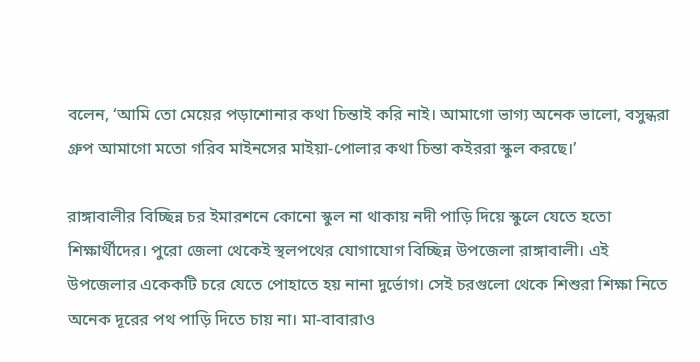বলেন, ‘আমি তো মেয়ের পড়াশোনার কথা চিন্তাই করি নাই। আমাগো ভাগ্য অনেক ভালো, বসুন্ধরা গ্রুপ আমাগো মতো গরিব মাইনসের মাইয়া-পোলার কথা চিন্তা কইররা স্কুল করছে।’

রাঙ্গাবালীর বিচ্ছিন্ন চর ইমারশনে কোনো স্কুল না থাকায় নদী পাড়ি দিয়ে স্কুলে যেতে হতো শিক্ষার্থীদের। পুরো জেলা থেকেই স্থলপথের যোগাযোগ বিচ্ছিন্ন উপজেলা রাঙ্গাবালী। এই উপজেলার একেকটি চরে যেতে পোহাতে হয় নানা দুর্ভোগ। সেই চরগুলো থেকে শিশুরা শিক্ষা নিতে অনেক দূরের পথ পাড়ি দিতে চায় না। মা-বাবারাও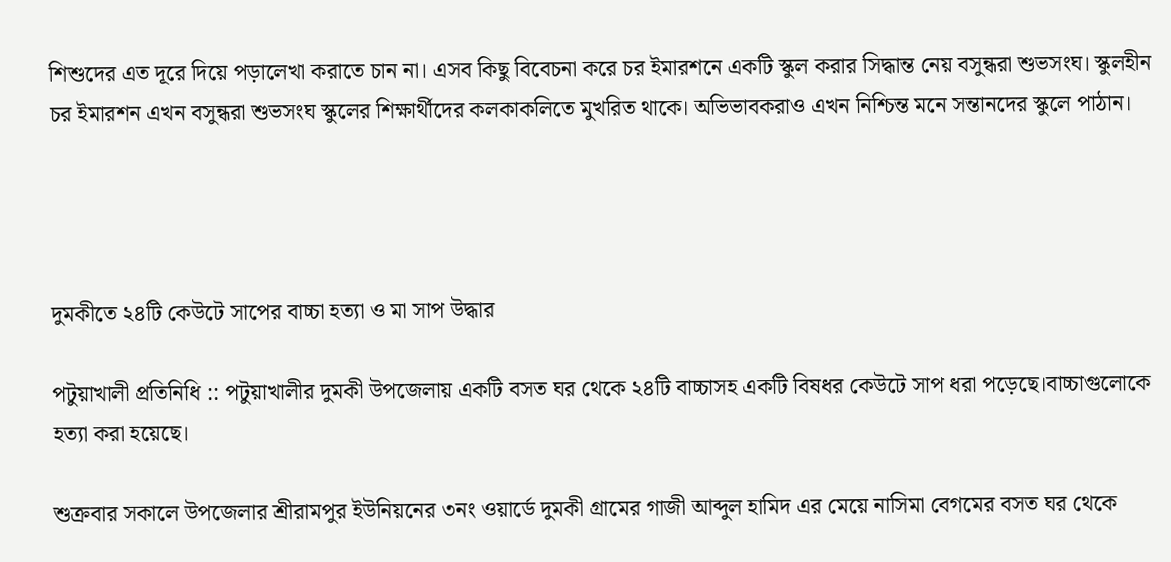শিশুদের এত দূরে দিয়ে পড়ালেখা করাতে চান না। এসব কিছু বিবেচনা করে চর ইমারশনে একটি স্কুল করার সিদ্ধান্ত নেয় বসুন্ধরা শুভসংঘ। স্কুলহীন চর ইমারশন এখন বসুন্ধরা শুভসংঘ স্কুলের শিক্ষার্থীদের কলকাকলিতে মুখরিত থাকে। অভিভাবকরাও এখন নিশ্চিন্ত মনে সন্তানদের স্কুলে পাঠান।




দুমকীতে ২৪টি কেউটে সাপের বাচ্চা হত্যা ও মা সাপ উদ্ধার

পটুয়াখালী প্রতিনিধি :: পটুয়াখালীর দুমকী উপজেলায় একটি বসত ঘর থেকে ২৪টি বাচ্চাসহ একটি বিষধর কেউটে সাপ ধরা পড়েছে।বাচ্চাগুলোকে হত্যা করা হয়েছে।

শুক্রবার সকালে উপজেলার শ্রীরামপুর ইউনিয়নের ৩নং ওয়ার্ডে দুমকী গ্রামের গাজী আব্দুল হামিদ এর মেয়ে নাসিমা বেগমের বসত ঘর থেকে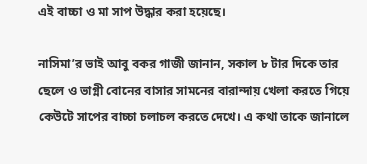এই বাচ্চা ও মা সাপ উদ্ধার করা হয়েছে।

নাসিমা’র ভাই আবু বকর গাজী জানান, সকাল ৮ টার দিকে তার ছেলে ও ভাগ্নী বোনের বাসার সামনের বারান্দায় খেলা করতে গিয়ে কেউটে সাপের বাচ্চা চলাচল করতে দেখে। এ কথা তাকে জানালে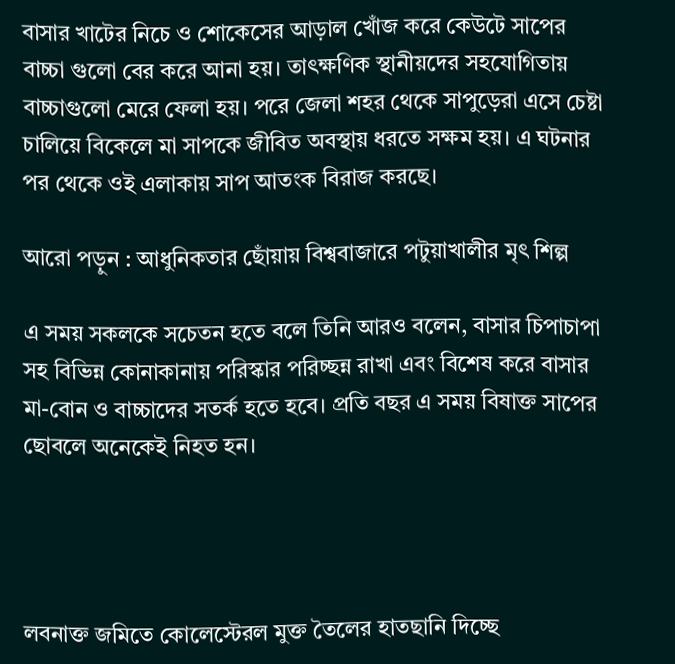বাসার খাটের নিচে ও শোকেসের আড়াল খোঁজ করে কেউটে সাপের বাচ্চা গুলো বের করে আনা হয়। তাৎক্ষণিক স্থানীয়দের সহযোগিতায় বাচ্চাগুলো মেরে ফেলা হয়। পরে জেলা শহর থেকে সাপুড়েরা এসে চেষ্টা চালিয়ে বিকেলে মা সাপকে জীবিত অবস্থায় ধরতে সক্ষম হয়। এ ঘটনার পর থেকে ওই এলাকায় সাপ আতংক বিরাজ করছে।

আরো পড়ুন : আধুনিকতার ছোঁয়ায় বিশ্ববাজারে পটুয়াখালীর মৃৎ শিল্প

এ সময় সকলকে সচেতন হতে বলে তিনি আরও বলেন, বাসার চিপাচাপা সহ বিভিন্ন কোনাকানায় পরিস্কার পরিচ্ছন্ন রাখা এবং বিশেষ করে বাসার মা-বোন ও বাচ্চাদের সতর্ক হতে হবে। প্রতি বছর এ সময় বিষাক্ত সাপের ছোবলে অনেকেই নিহত হন।




লবনাক্ত জমিতে কোলেস্টেরল মুক্ত তৈলের হাতছানি দিচ্ছে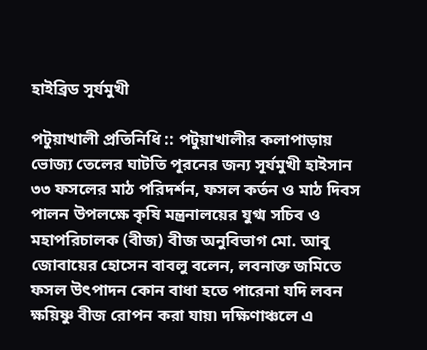হাইব্রিড সূর্যমুখী

পটুয়াখালী প্রতিনিধি :: পটুয়াখালীর কলাপাড়ায় ভোজ্য তেলের ঘাটতি পূরনের জন্য সূর্যমুখী হাইসান ৩৩ ফসলের মাঠ পরিদর্শন, ফসল কর্তন ও মাঠ দিবস পালন উপলক্ষে কৃষি মন্ত্রনালয়ের যুগ্ম সচিব ও মহাপরিচালক (বীজ) বীজ অনুবিভাগ মো. আবু জোবায়ের হোসেন বাবলু বলেন, লবনাক্ত জমিতে ফসল উৎপাদন কোন বাধা হতে পারেনা যদি লবন ক্ষয়িষ্ণু বীজ রোপন করা যায়৷ দক্ষিণাঞ্চলে এ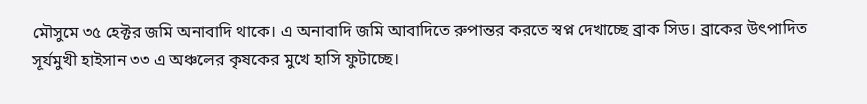মৌসুমে ৩৫ হেক্টর জমি অনাবাদি থাকে। এ অনাবাদি জমি আবাদিতে রুপান্তর করতে স্বপ্ন দেখাচ্ছে ব্রাক সিড। ব্রাকের উৎপাদিত সূর্যমুখী হাইসান ৩৩ এ অঞ্চলের কৃষকের মুখে হাসি ফুটাচ্ছে।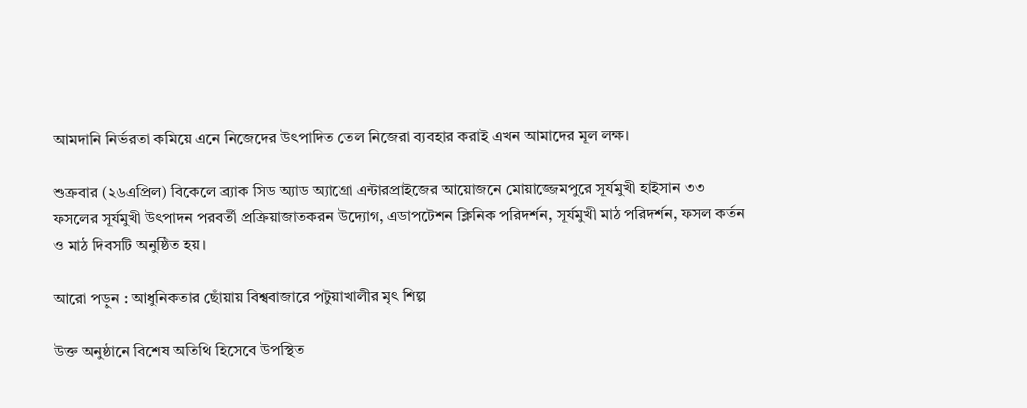আমদানি নির্ভরতা কমিয়ে এনে নিজেদের উৎপাদিত তেল নিজেরা ব্যবহার করাই এখন আমাদের মূল লক্ষ।

শুক্রবার (২৬এপ্রিল) বিকেলে ব্র্যাক সিড অ্যাড অ্যাগ্রো এন্টারপ্রাইজের আয়োজনে মোয়াজ্জেমপুরে সূর্যমুখী হাইসান ৩৩ ফসলের সূর্যমুখী উৎপাদন পরবর্তী প্রক্রিয়াজাতকরন উদ্যোগ, এডাপটেশন ক্লিনিক পরিদর্শন, সূর্যমুখী মাঠ পরিদর্শন, ফসল কর্তন ও মাঠ দিবসটি অনুষ্ঠিত হয়।

আরো পড়ুন : আধুনিকতার ছোঁয়ায় বিশ্ববাজারে পটুয়াখালীর মৃৎ শিল্প

উক্ত অনুষ্ঠানে বিশেষ অতিথি হিসেবে উপস্থিত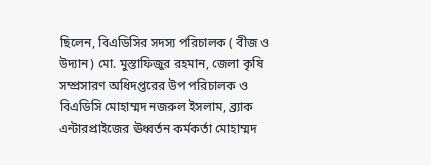ছিলেন, বিএডিসির সদস্য পরিচালক ( বীজ ও উদ্যান) মো. মুস্তাফিজুর রহমান, জেলা কৃষি সম্প্রসারণ অধিদপ্তরের উপ পরিচালক ও বিএডিসি মোহাম্মদ নজরুল ইসলাম, ব্র্যাক এন্টারপ্রাইজের ঊধ্বর্তন কর্মকর্তা মোহাম্মদ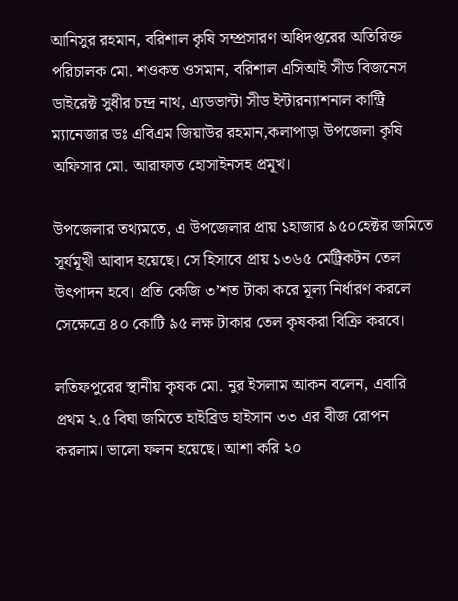আনিসুর রহমান, বরিশাল কৃষি সম্প্রসারণ অধিদপ্তরের অতিরিক্ত পরিচালক মো. শওকত ওসমান, বরিশাল এসিআই সীড বিজনেস ডাইরেক্ট সুধীর চন্দ্র নাথ, এ্যডভান্টা সীড ইন্টারন্যাশনাল কান্ট্রি ম্যানেজার ডঃ এবিএম জিয়াউর রহমান,কলাপাড়া উপজেলা কৃষি অফিসার মো. আরাফাত হোসাইনসহ প্রমূখ।

উপজেলার তথ্যমতে, এ উপজেলার প্রায় ১হাজার ৯৫০হেক্টর জমিতে সূর্যমূখী আবাদ হয়েছে। সে হিসাবে প্রায় ১৩৬৫ মেট্রিকটন তেল উৎপাদন হবে। প্রতি কেজি ৩’শত টাকা করে মূল্য নির্ধারণ করলে সেক্ষেত্রে ৪০ কোটি ৯৫ লক্ষ টাকার তেল কৃষকরা বিক্রি করবে।

লতিফপুরের স্থানীয় কৃষক মো. নুর ইসলাম আকন বলেন, এবারি প্রথম ২.৫ বিঘা জমিতে হাইব্রিড হাইসান ৩৩ এর বীজ রোপন করলাম। ভালো ফলন হয়েছে। আশা করি ২০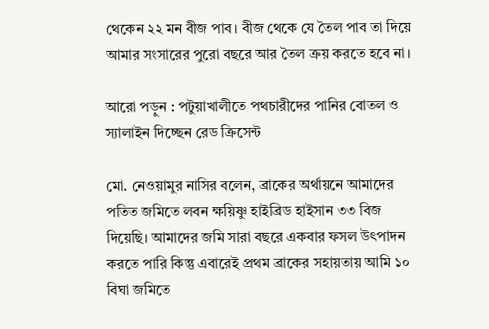থেকেন ২২ মন বীজ পাব। বীজ থেকে যে তৈল পাব তা দিয়ে আমার সংসারের পুরো বছরে আর তৈল ক্রয় করতে হবে না।

আরো পড়ুন : পটুয়াখালীতে পথচারীদের পানির বোতল ও স্যালাইন দিচ্ছেন রেড ক্রিসেন্ট

মো. নেওয়ামুর নাসির বলেন, ব্রাকের অর্থায়নে আমাদের পতিত জমিতে লবন ক্ষয়িষ্ণু হাইব্রিড হাইসান ৩৩ বিজ দিয়েছি। আমাদের জমি সারা বছরে একবার ফসল উৎপাদন করতে পারি কিন্তু এবারেই প্রথম ব্রাকের সহায়তায় আমি ১০ বিঘা জমিতে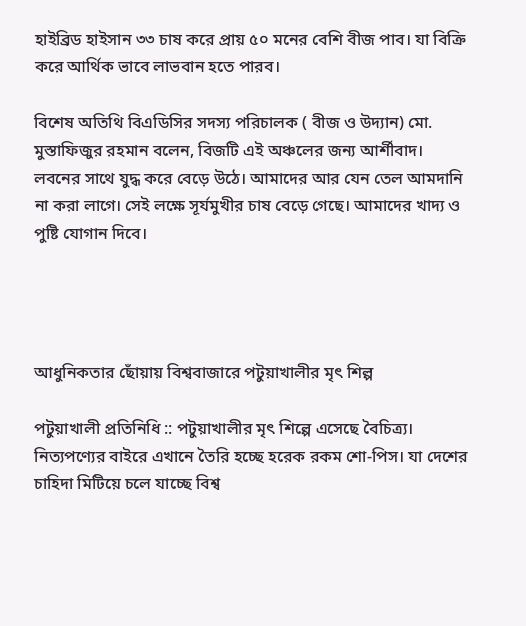হাইব্রিড হাইসান ৩৩ চাষ করে প্রায় ৫০ মনের বেশি বীজ পাব। যা বিক্রি করে আর্থিক ভাবে লাভবান হতে পারব।

বিশেষ অতিথি বিএডিসির সদস্য পরিচালক ( বীজ ও উদ্যান) মো. মুস্তাফিজুর রহমান বলেন, বিজটি এই অঞ্চলের জন্য আর্শীবাদ। লবনের সাথে যুদ্ধ করে বেড়ে উঠে। আমাদের আর যেন তেল আমদানি না করা লাগে। সেই লক্ষে সূর্যমুখীর চাষ বেড়ে গেছে। আমাদের খাদ্য ও পুষ্টি যোগান দিবে।




আধুনিকতার ছোঁয়ায় বিশ্ববাজারে পটুয়াখালীর মৃৎ শিল্প

পটুয়াখালী প্রতিনিধি :: পটুয়াখালীর মৃৎ শিল্পে এসেছে বৈচিত্র্য। নিত্যপণ্যের বাইরে এখানে তৈরি হচ্ছে হরেক রকম শো-পিস। যা দেশের চাহিদা মিটিয়ে চলে যাচ্ছে বিশ্ব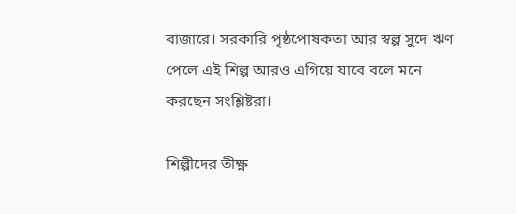বাজারে। সরকারি পৃষ্ঠপোষকতা আর স্বল্প সুদে ঋণ পেলে এই শিল্প আরও এগিয়ে যাবে বলে মনে করছেন সংশ্লিষ্টরা।

শিল্পীদের তীক্ষ্ণ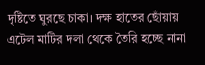দৃষ্টিতে ঘুরছে চাকা। দক্ষ হাতের ছোঁয়ায় এটেল মাটির দলা থেকে তৈরি হচ্ছে নানা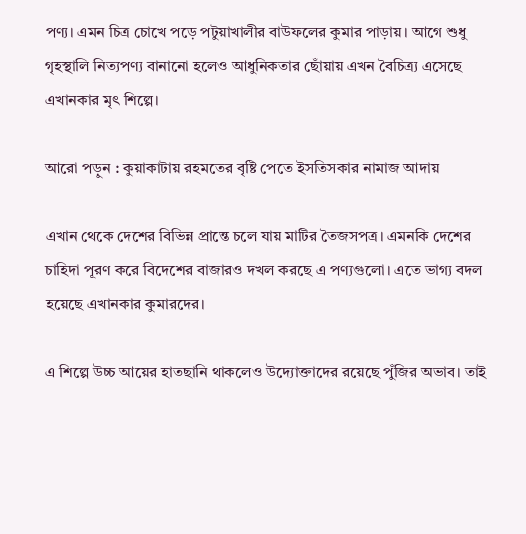পণ্য। এমন চিত্র চোখে পড়ে পটুয়াখালীর বাউফলের কুমার পাড়ায়। আগে শুধু গৃহস্থালি নিত্যপণ্য বানানো হলেও আধুনিকতার ছোঁয়ায় এখন বৈচিত্র্য এসেছে এখানকার মৃৎ শিল্পে।

আরো পড়ুন : কুয়াকাটায় রহমতের বৃষ্টি পেতে ইসতিসকার নামাজ আদায়

এখান থেকে দেশের বিভিন্ন প্রান্তে চলে যায় মাটির তৈজসপত্র। এমনকি দেশের চাহিদা পূরণ করে বিদেশের বাজারও দখল করছে এ পণ্যগুলো। এতে ভাগ্য বদল হয়েছে এখানকার কুমারদের।

এ শিল্পে উচ্চ আয়ের হাতছানি থাকলেও উদ্যোক্তাদের রয়েছে পুঁজির অভাব। তাই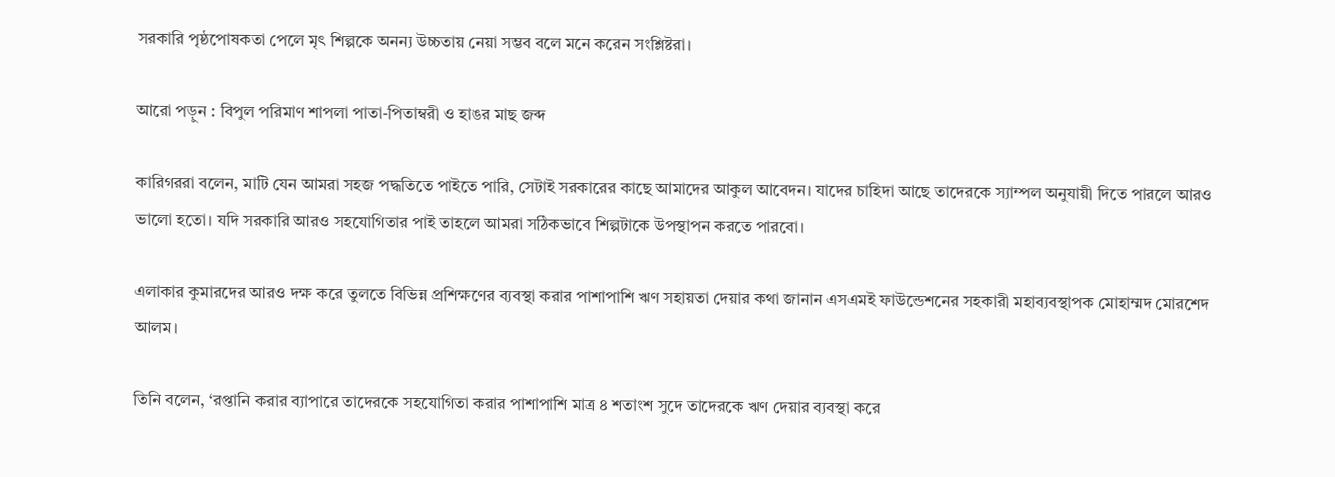সরকারি পৃষ্ঠপোষকতা পেলে মৃৎ শিল্পকে অনন্য উচ্চতায় নেয়া সম্ভব বলে মনে করেন সংশ্লিষ্টরা।

আরো পড়ুন : বিপুল পরিমাণ শাপলা পাতা-পিতাম্বরী ও হাঙর মাছ জব্দ

কারিগররা বলেন, মাটি যেন আমরা সহজ পদ্ধতিতে পাইতে পারি, সেটাই সরকারের কাছে আমাদের আকুল আবেদন। যাদের চাহিদা আছে তাদেরকে স্যাম্পল অনুযায়ী দিতে পারলে আরও ভালো হতো। যদি সরকারি আরও সহযোগিতার পাই তাহলে আমরা সঠিকভাবে শিল্পটাকে উপস্থাপন করতে পারবো।

এলাকার কুমারদের আরও দক্ষ করে তুলতে বিভিন্ন প্রশিক্ষণের ব্যবস্থা করার পাশাপাশি ঋণ সহায়তা দেয়ার কথা জানান এসএমই ফাউন্ডেশনের সহকারী মহাব্যবস্থাপক মোহাম্মদ মোরশেদ আলম।

তিনি বলেন, ‘রপ্তানি করার ব্যাপারে তাদেরকে সহযোগিতা করার পাশাপাশি মাত্র ৪ শতাংশ সুদে তাদেরকে ঋণ দেয়ার ব্যবস্থা করে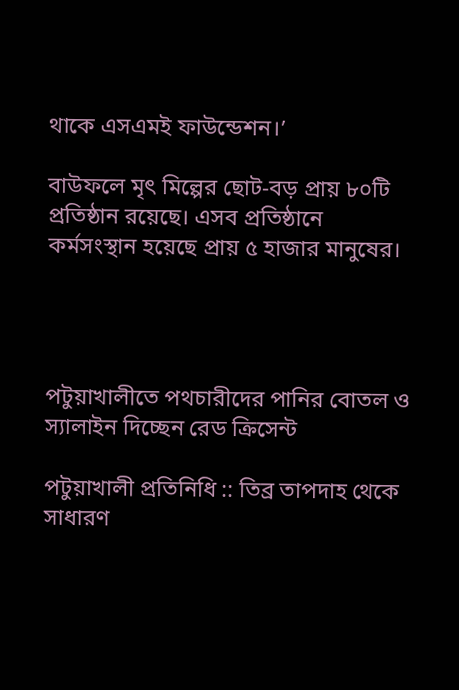থাকে এসএমই ফাউন্ডেশন।’

বাউফলে মৃৎ মিল্পের ছোট-বড় প্রায় ৮০টি প্রতিষ্ঠান রয়েছে। এসব প্রতিষ্ঠানে কর্মসংস্থান হয়েছে প্রায় ৫ হাজার মানুষের।




পটুয়াখালীতে পথচারীদের পানির বোতল ও স্যালাইন দিচ্ছেন রেড ক্রিসেন্ট

পটুয়াখালী প্রতিনিধি :: তিব্র তাপদাহ থেকে সাধারণ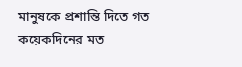মানুষকে প্রশান্তি দিতে গত কয়েকদিনের মত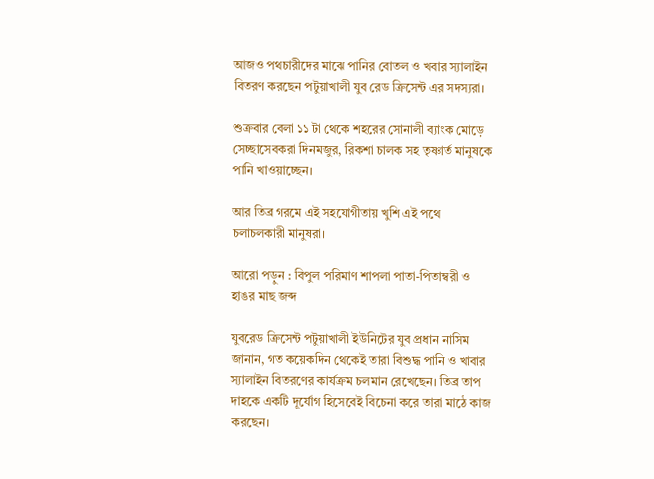আজও পথচারীদের মাঝে পানির বোতল ও খবার স্যালাইন বিতরণ করছেন পটুয়াখালী যুব রেড ক্রিসেন্ট এর সদস্যরা।

শুক্রবার বেলা ১১ টা থেকে শহরের সোনালী ব্যাংক মোড়ে সেচ্ছাসেবকরা দিনমজুর, রিকশা চালক সহ তৃষ্ণার্ত মানুষকে পানি খাওয়াচ্ছেন।

আর তিব্র গরমে এই সহযোগীতায় খুশি এই পথে চলাচলকারী মানুষরা।

আরো পড়ুন : বিপুল পরিমাণ শাপলা পাতা-পিতাম্বরী ও হাঙর মাছ জব্দ

যুবরেড ক্রিসেন্ট পটুয়াখালী ইউনিটের যুব প্রধান নাসিম জানান, গত কয়েকদিন থেকেই তারা বিশুদ্ধ পানি ও খাবার স্যালাইন বিতরণের কার্যক্রম চলমান রেখেছেন। তিব্র তাপ দাহকে একটি দূর্যোগ হিসেবেই বিচেনা করে তারা মাঠে কাজ করছেন।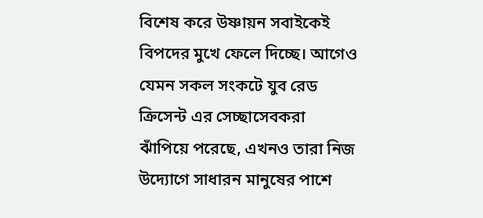বিশেষ করে উষ্ণায়ন সবাইকেই বিপদের মুখে ফেলে দিচ্ছে। আগেও যেমন সকল সংকটে যুব রেড ক্রিসেন্ট এর সেচ্ছাসেবকরা ঝাঁপিয়ে পরেছে, এখনও তারা নিজ উদ্যোগে সাধারন মানুষের পাশে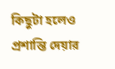কিছুটা হলেও প্রশান্তি দেয়ার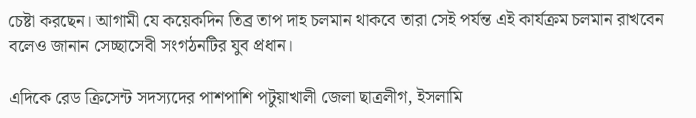চেষ্টা করছেন। আগামী যে কয়েকদিন তিব্র তাপ দাহ চলমান থাকবে তারা সেই পর্যন্ত এই কার্যক্রম চলমান রাখবেন বলেও জানান সেচ্ছাসেবী সংগঠনটির যুব প্রধান।

এদিকে রেড ক্রিসেন্ট সদস্যদের পাশপাশি পটুয়াখালী জেলা ছাত্রলীগ, ইসলামি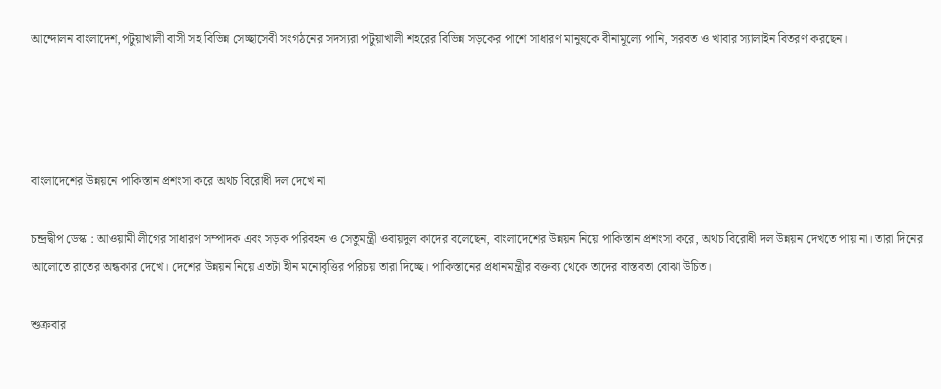আন্দোলন বাংলাদেশ,পটুয়াখালী বাসী সহ বিভিন্ন সেচ্ছাসেবী সংগঠনের সদস্যরা পটুয়াখালী শহরের বিভিন্ন সড়কের পাশে সাধারণ মানুষকে বীনামূল্যে পানি, সরবত ও খাবার স্যালাইন বিতরণ করছেন।




বাংলাদেশের উন্নয়নে পাকিস্তান প্রশংসা করে অথচ বিরোধী দল দেখে না

চন্দ্রদ্বীপ ডেস্ক : আওয়ামী লীগের সাধারণ সম্পাদক এবং সড়ক পরিবহন ও সেতুমন্ত্রী ওবায়দুল কাদের বলেছেন, বাংলাদেশের উন্নয়ন নিয়ে পাকিস্তান প্রশংসা করে, অথচ বিরোধী দল উন্নয়ন দেখতে পায় না। তারা দিনের আলোতে রাতের অন্ধকার দেখে। দেশের উন্নয়ন নিয়ে এতটা হীন মনোবৃত্তির পরিচয় তারা দিচ্ছে। পাকিস্তানের প্রধানমন্ত্রীর বক্তব্য থেকে তাদের বাস্তবতা বোঝা উচিত।

শুক্রবার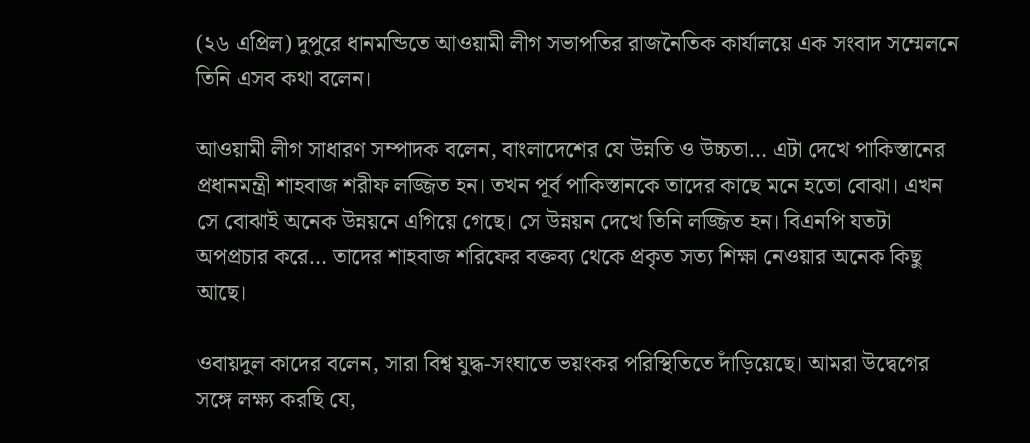(২৬ এপ্রিল) দুপুরে ধানমন্ডিতে আওয়ামী লীগ সভাপতির রাজনৈতিক কার্যালয়ে এক সংবাদ সম্মেলনে তিনি এসব কথা বলেন।

আওয়ামী লীগ সাধারণ সম্পাদক বলেন, বাংলাদেশের যে উন্নতি ও উচ্চতা… এটা দেখে পাকিস্তানের প্রধানমন্ত্রী শাহবাজ শরীফ লজ্জিত হন। তখন পূর্ব পাকিস্তানকে তাদের কাছে মনে হতো বোঝা। এখন সে বোঝাই অনেক উন্নয়নে এগিয়ে গেছে। সে উন্নয়ন দেখে তিনি লজ্জিত হন। বিএনপি যতটা অপপ্রচার করে… তাদের শাহবাজ শরিফের বক্তব্য থেকে প্রকৃত সত্য শিক্ষা নেওয়ার অনেক কিছু আছে।

ওবায়দুল কাদের বলেন, সারা বিশ্ব যুদ্ধ-সংঘাতে ভয়ংকর পরিস্থিতিতে দাঁড়িয়েছে। আমরা উদ্বেগের সঙ্গে লক্ষ্য করছি যে,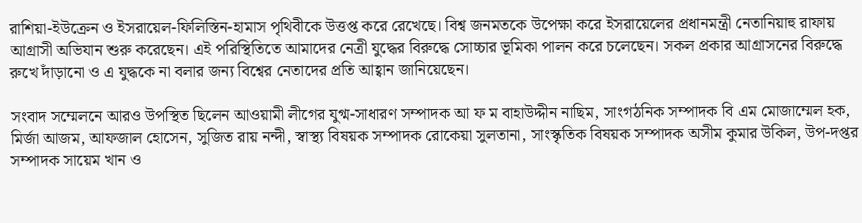রাশিয়া-ইউক্রেন ও ইসরায়েল-ফিলিস্তিন-হামাস পৃথিবীকে উত্তপ্ত করে রেখেছে। বিশ্ব জনমতকে উপেক্ষা করে ইসরায়েলের প্রধানমন্ত্রী নেতানিয়াহু রাফায় আগ্রাসী অভিযান শুরু করেছেন। এই পরিস্থিতিতে আমাদের নেত্রী যুদ্ধের বিরুদ্ধে সোচ্চার ভূমিকা পালন করে চলেছেন। সকল প্রকার আগ্রাসনের বিরুদ্ধে রুখে দাঁড়ানো ও এ যুদ্ধকে না বলার জন্য বিশ্বের নেতাদের প্রতি আহ্বান জানিয়েছেন।

সংবাদ সম্মেলনে আরও উপস্থিত ছিলেন আওয়ামী লীগের যুগ্ম-সাধারণ সম্পাদক আ ফ ম বাহাউদ্দীন নাছিম, সাংগঠনিক সম্পাদক বি এম মোজাম্মেল হক, মির্জা আজম, আফজাল হোসেন, সুজিত রায় নন্দী, স্বাস্থ্য বিষয়ক সম্পাদক রোকেয়া সুলতানা, সাংস্কৃতিক বিষয়ক সম্পাদক অসীম কুমার উকিল, উপ-দপ্তর সম্পাদক সায়েম খান ও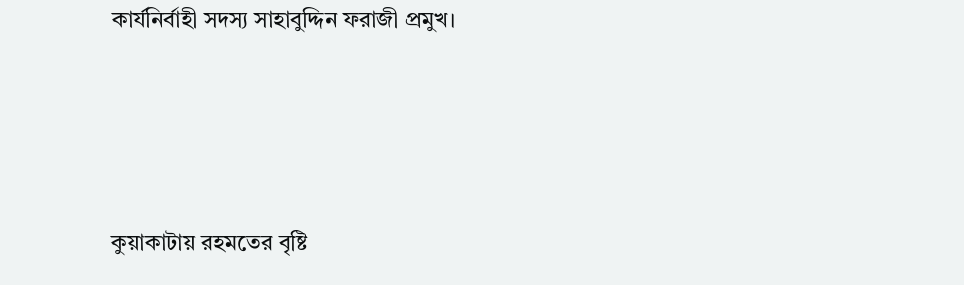কার্যনির্বাহী সদস্য সাহাবুদ্দিন ফরাজী প্রমুখ।




কুয়াকাটায় রহমতের বৃষ্টি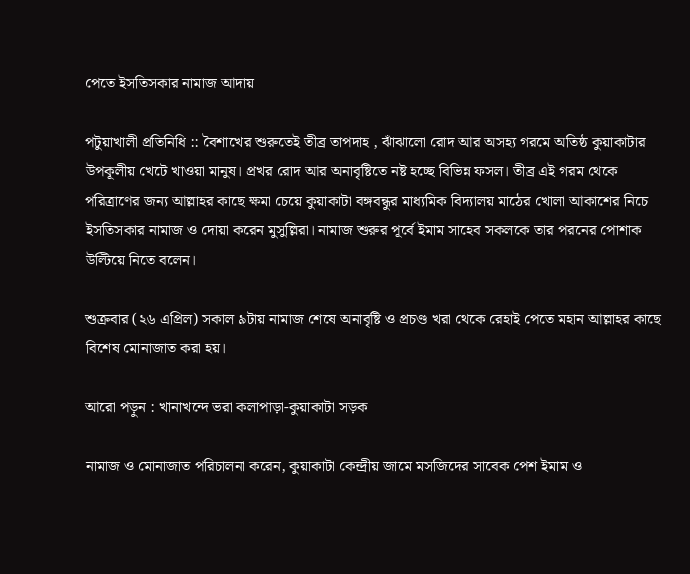পেতে ইসতিসকার নামাজ আদায়

পটুয়াখালী প্রতিনিধি :: বৈশাখের শুরুতেই তীব্র তাপদাহ , ঝাঁঝালো রোদ আর অসহ্য গরমে অতিষ্ঠ কুয়াকাটার উপকূলীয় খেটে খাওয়া মানুষ। প্রখর রোদ আর অনাবৃষ্টিতে নষ্ট হচ্ছে বিভিন্ন ফসল। তীব্র এই গরম থেকে পরিত্রাণের জন্য আল্লাহর কাছে ক্ষমা চেয়ে কুয়াকাটা বঙ্গবন্ধুর মাধ্যমিক বিদ্যালয় মাঠের খোলা আকাশের নিচে ইসতিসকার নামাজ ও দোয়া করেন মুসুল্লিরা। নামাজ শুরুর পূর্বে ইমাম সাহেব সকলকে তার পরনের পোশাক উল্টিয়ে নিতে বলেন।

শুক্রবার (২৬ এপ্রিল) সকাল ৯টায় নামাজ শেষে অনাবৃষ্টি ও প্রচণ্ড খরা থেকে রেহাই পেতে মহান আল্লাহর কাছে বিশেষ মোনাজাত করা হয়।

আরো পড়ুন : খানাখন্দে ভরা কলাপাড়া-কুয়াকাটা সড়ক

নামাজ ও মোনাজাত পরিচালনা করেন, কুয়াকাটা কেন্দ্রীয় জামে মসজিদের সাবেক পেশ ইমাম ও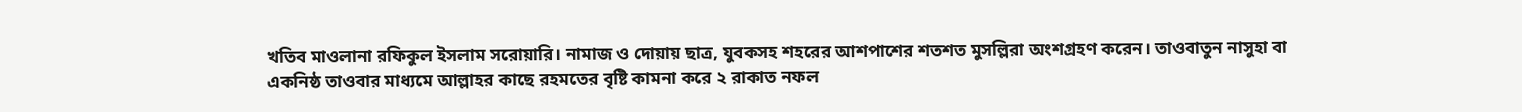খতিব মাওলানা রফিকুল ইসলাম সরোয়ারি। নামাজ ও দোয়ায় ছাত্র, যুবকসহ শহরের আশপাশের শতশত মুসল্লিরা অংশগ্রহণ করেন। তাওবাতুন নাসুহা বা একনিষ্ঠ তাওবার মাধ্যমে আল্লাহর কাছে রহমতের বৃষ্টি কামনা করে ২ রাকাত নফল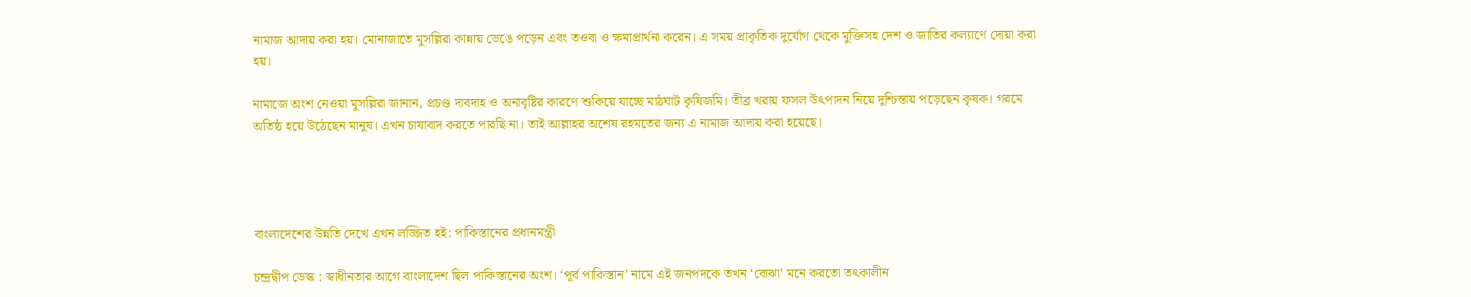নামাজ আদায় করা হয়। মোনাজাতে মুসল্লিরা কান্নায় ভেঙে পড়েন এবং তওবা ও ক্ষমাপ্রার্থনা করেন। এ সময় প্রাকৃতিক দুর্যোগ থেকে মুক্তিসহ দেশ ও জাতির কল্যাণে দোয়া করা হয়।

নামাজে অংশ নেওয়া মুসল্লিরা জানান, প্রচণ্ড দাবদাহ ও অনাবৃষ্টির কারণে শুকিয়ে যাচ্ছে মাঠঘাট কৃষিজমি। তীব্র খরায় ফসল উৎপাদন নিয়ে দুশ্চিন্তায় পড়েছেন কৃষক। গরমে অতিষ্ঠ হয়ে উঠেছেন মানুষ। এখন চাষাবাদ করতে পারছি না। তাই আল্লাহর অশেষ রহমতের জন্য এ নামাজ আদায় করা হয়েছে।




বাংলাদেশের উন্নতি দেখে এখন লজ্জিত হই: পাকিস্তানের প্রধানমন্ত্রী

চন্দ্রদ্বীপ ডেস্ক : স্বাধীনতার আগে বাংলাদেশ ছিল পাকিস্তানের অংশ। ‘পূর্ব পাকিস্তান’ নামে এই জনপদকে তখন ‘বোঝা’ মনে করতো তৎকালীন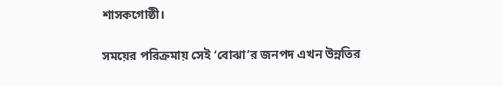শাসকগোষ্ঠী।

সময়ের পরিক্রমায় সেই ‘বোঝা’র জনপদ এখন উন্নতির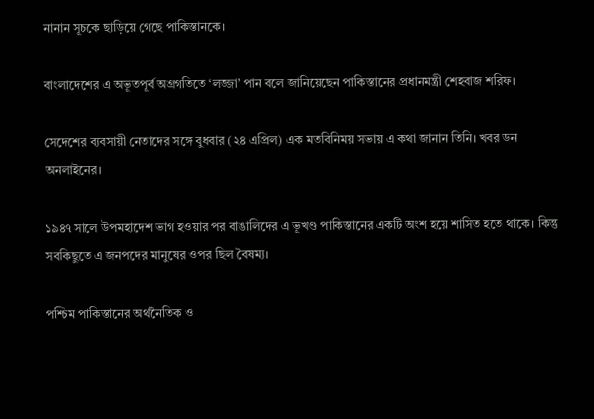নানান সূচকে ছাড়িয়ে গেছে পাকিস্তানকে।

বাংলাদেশের এ অভূতপূর্ব অগ্রগতিতে ‘লজ্জা’ পান বলে জানিয়েছেন পাকিস্তানের প্রধানমন্ত্রী শেহবাজ শরিফ।

সেদেশের ব্যবসায়ী নেতাদের সঙ্গে বুধবার (২৪ এপ্রিল) এক মতবিনিময় সভায় এ কথা জানান তিনি। খবর ডন অনলাইনের।

১৯৪৭ সালে উপমহাদেশ ভাগ হওয়ার পর বাঙালিদের এ ভূখণ্ড পাকিস্তানের একটি অংশ হয়ে শাসিত হতে থাকে। কিন্তু সবকিছুতে এ জনপদের মানুষের ওপর ছিল বৈষম্য।

পশ্চিম পাকিস্তানের অর্থনৈতিক ও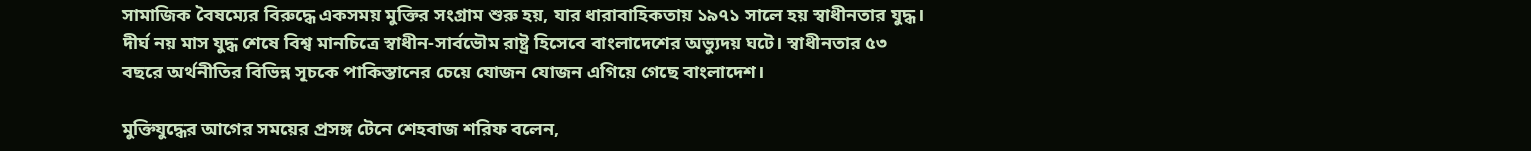সামাজিক বৈষম্যের বিরুদ্ধে একসময় মুক্তির সংগ্রাম শুরু হয়, যার ধারাবাহিকতায় ১৯৭১ সালে হয় স্বাধীনতার যুদ্ধ। দীর্ঘ নয় মাস যুদ্ধ শেষে বিশ্ব মানচিত্রে স্বাধীন-সার্বভৌম রাষ্ট্র হিসেবে বাংলাদেশের অভ্যুদয় ঘটে। স্বাধীনতার ৫৩ বছরে অর্থনীতির বিভিন্ন সূচকে পাকিস্তানের চেয়ে যোজন যোজন এগিয়ে গেছে বাংলাদেশ।

মুক্তিযুদ্ধের আগের সময়ের প্রসঙ্গ টেনে শেহবাজ শরিফ বলেন,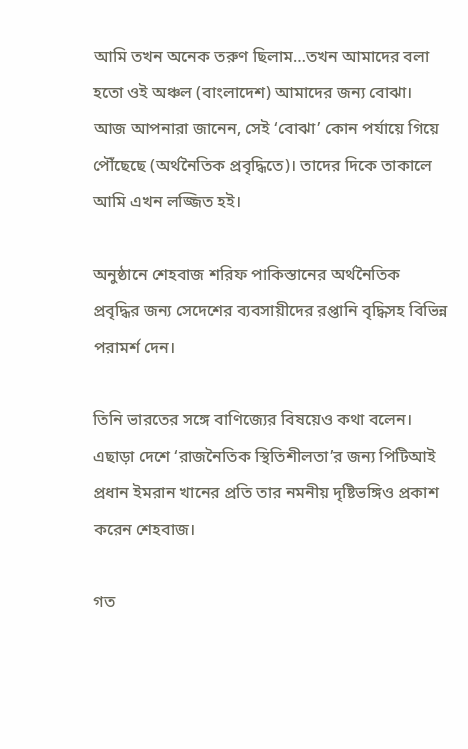আমি তখন অনেক তরুণ ছিলাম…তখন আমাদের বলা হতো ওই অঞ্চল (বাংলাদেশ) আমাদের জন্য বোঝা। আজ আপনারা জানেন, সেই ‘বোঝা’ কোন পর্যায়ে গিয়ে পৌঁছেছে (অর্থনৈতিক প্রবৃদ্ধিতে)। তাদের দিকে তাকালে আমি এখন লজ্জিত হই।

অনুষ্ঠানে শেহবাজ শরিফ পাকিস্তানের অর্থনৈতিক প্রবৃদ্ধির জন্য সেদেশের ব্যবসায়ীদের রপ্তানি বৃদ্ধিসহ বিভিন্ন পরামর্শ দেন।

তিনি ভারতের সঙ্গে বাণিজ্যের বিষয়েও কথা বলেন। এছাড়া দেশে ‘রাজনৈতিক স্থিতিশীলতা’র জন্য পিটিআই প্রধান ইমরান খানের প্রতি তার নমনীয় দৃষ্টিভঙ্গিও প্রকাশ করেন শেহবাজ।

গত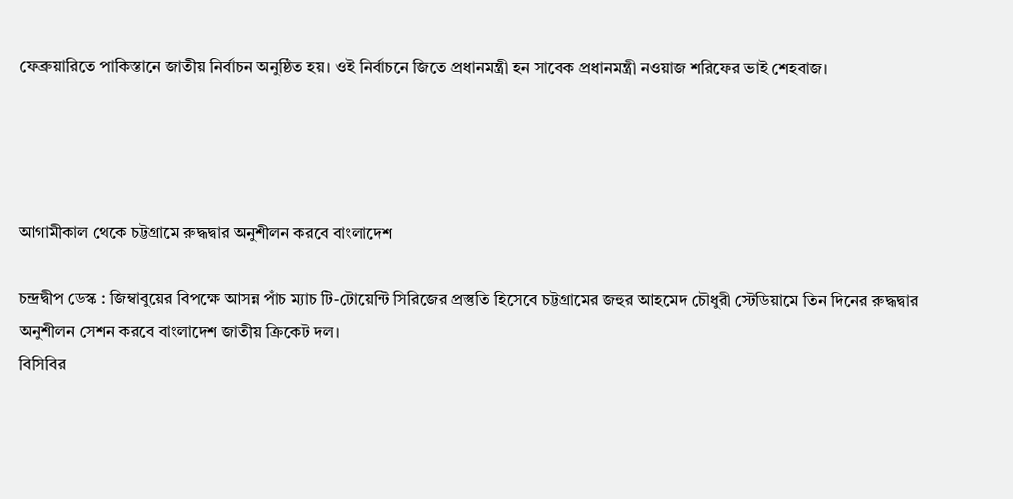ফেব্রুয়ারিতে পাকিস্তানে জাতীয় নির্বাচন অনুষ্ঠিত হয়। ওই নির্বাচনে জিতে প্রধানমন্ত্রী হন সাবেক প্রধানমন্ত্রী নওয়াজ শরিফের ভাই শেহবাজ।




আগামীকাল থেকে চট্টগ্রামে রুদ্ধদ্বার অনুশীলন করবে বাংলাদেশ

চন্দ্রদ্বীপ ডেস্ক : জিম্বাবুয়ের বিপক্ষে আসন্ন পাঁচ ম্যাচ টি-টোয়েন্টি সিরিজের প্রস্তুতি হিসেবে চট্টগ্রামের জহুর আহমেদ চৌধুরী স্টেডিয়ামে তিন দিনের রুদ্ধদ্বার অনুশীলন সেশন করবে বাংলাদেশ জাতীয় ক্রিকেট দল।
বিসিবির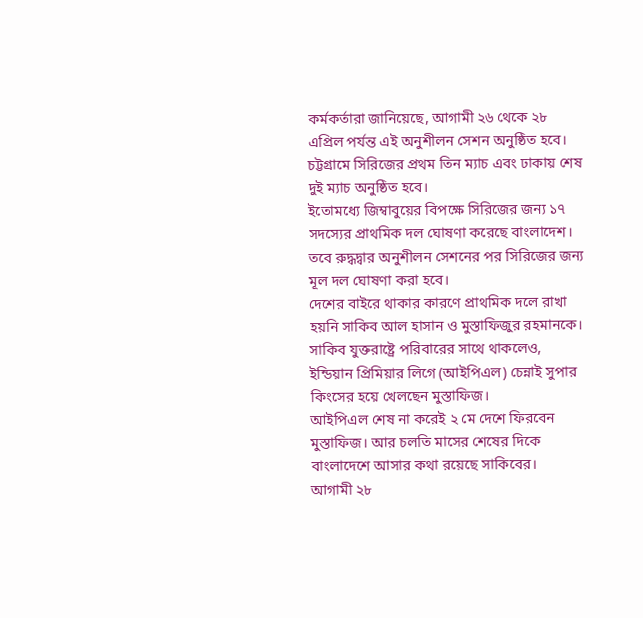কর্মকর্তারা জানিয়েছে, আগামী ২৬ থেকে ২৮ এপ্রিল পর্যন্ত এই অনুশীলন সেশন অনুষ্ঠিত হবে।
চট্টগ্রামে সিরিজের প্রথম তিন ম্যাচ এবং ঢাকায় শেষ দুই ম্যাচ অনুষ্ঠিত হবে।
ইতোমধ্যে জিম্বাবুয়ের বিপক্ষে সিরিজের জন্য ১৭ সদস্যের প্রাথমিক দল ঘোষণা করেছে বাংলাদেশ। তবে রুদ্ধদ্বার অনুশীলন সেশনের পর সিরিজের জন্য মূল দল ঘোষণা করা হবে।
দেশের বাইরে থাকার কারণে প্রাথমিক দলে রাখা হয়নি সাকিব আল হাসান ও মুস্তাফিজুর রহমানকে। সাকিব যুক্তরাষ্ট্রে পরিবারের সাথে থাকলেও, ইন্ডিয়ান প্রিমিয়ার লিগে (আইপিএল) চেন্নাই সুপার কিংসের হয়ে খেলছেন মুস্তাফিজ।
আইপিএল শেষ না করেই ২ মে দেশে ফিরবেন মুস্তাফিজ। আর চলতি মাসের শেষের দিকে বাংলাদেশে আসার কথা রয়েছে সাকিবের।
আগামী ২৮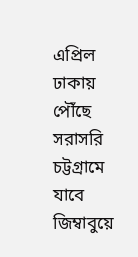এপ্রিল ঢাকায় পৌঁছে  সরাসরি চট্টগ্রামে যাবে জিম্বাবুয়ে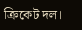ক্রিকেট দল।